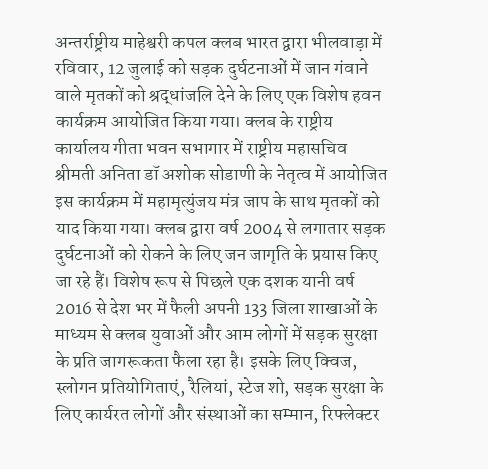अन्तर्राष्ट्रीय माहेश्वरी कपल क्लब भारत द्वारा भीलवाड़ा में रविवार, 12 जुलाई को सड़क दुर्घटनाओं में जान गंवाने वाले मृतकों को श्रद्धांजलि देने के लिए एक विशेष हवन कार्यक्रम आयोजित किया गया। क्लब के राष्ट्रीय कार्यालय गीता भवन सभागार में राष्ट्रीय महासचिव श्रीमती अनिता डॉ अशोक सोडाणी के नेतृत्व में आयोजित इस कार्यक्रम में महामृत्युंजय मंत्र जाप के साथ मृतकों को याद किया गया। क्लब द्वारा वर्ष 2004 से लगातार सड़क दुर्घटनाओं को रोकने के लिए जन जागृति के प्रयास किए जा रहे हैं। विशेष रूप से पिछले एक दशक यानी वर्ष 2016 से देश भर में फैली अपनी 133 जिला शाखाओं के माध्यम से क्लब युवाओं और आम लोगों में सड़क सुरक्षा के प्रति जागरूकता फैला रहा है। इसके लिए क्विज, स्लोगन प्रतियोगिताएं, रैलियां, स्टेज शो, सड़क सुरक्षा के लिए कार्यरत लोगों और संस्थाओं का सम्मान, रिफ्लेक्टर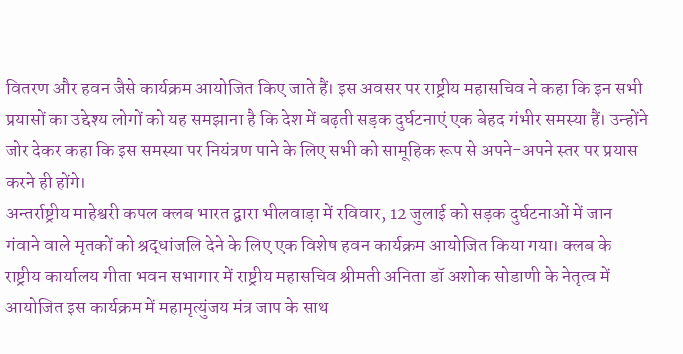वितरण और हवन जैसे कार्यक्रम आयोजित किए जाते हैं। इस अवसर पर राष्ट्रीय महासचिव ने कहा कि इन सभी प्रयासों का उद्देश्य लोगों को यह समझाना है कि देश में बढ़ती सड़क दुर्घटनाएं एक बेहद गंभीर समस्या हैं। उन्होंने जोर देकर कहा कि इस समस्या पर नियंत्रण पाने के लिए सभी को सामूहिक रूप से अपने-अपने स्तर पर प्रयास करने ही होंगे।
अन्तर्राष्ट्रीय माहेश्वरी कपल क्लब भारत द्वारा भीलवाड़ा में रविवार, 12 जुलाई को सड़क दुर्घटनाओं में जान गंवाने वाले मृतकों को श्रद्धांजलि देने के लिए एक विशेष हवन कार्यक्रम आयोजित किया गया। क्लब के राष्ट्रीय कार्यालय गीता भवन सभागार में राष्ट्रीय महासचिव श्रीमती अनिता डॉ अशोक सोडाणी के नेतृत्व में आयोजित इस कार्यक्रम में महामृत्युंजय मंत्र जाप के साथ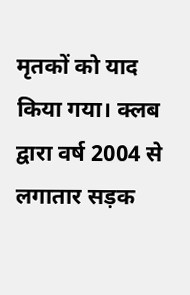मृतकों को याद किया गया। क्लब द्वारा वर्ष 2004 से लगातार सड़क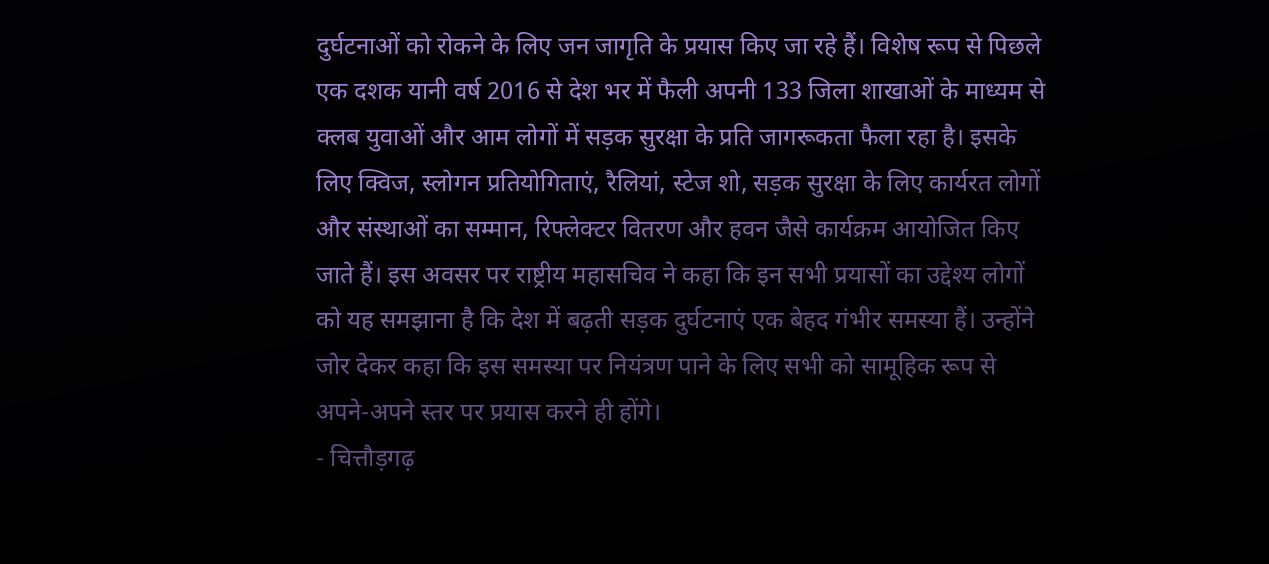दुर्घटनाओं को रोकने के लिए जन जागृति के प्रयास किए जा रहे हैं। विशेष रूप से पिछले एक दशक यानी वर्ष 2016 से देश भर में फैली अपनी 133 जिला शाखाओं के माध्यम से क्लब युवाओं और आम लोगों में सड़क सुरक्षा के प्रति जागरूकता फैला रहा है। इसके लिए क्विज, स्लोगन प्रतियोगिताएं, रैलियां, स्टेज शो, सड़क सुरक्षा के लिए कार्यरत लोगों और संस्थाओं का सम्मान, रिफ्लेक्टर वितरण और हवन जैसे कार्यक्रम आयोजित किए जाते हैं। इस अवसर पर राष्ट्रीय महासचिव ने कहा कि इन सभी प्रयासों का उद्देश्य लोगों को यह समझाना है कि देश में बढ़ती सड़क दुर्घटनाएं एक बेहद गंभीर समस्या हैं। उन्होंने जोर देकर कहा कि इस समस्या पर नियंत्रण पाने के लिए सभी को सामूहिक रूप से अपने-अपने स्तर पर प्रयास करने ही होंगे।
- चित्तौड़गढ़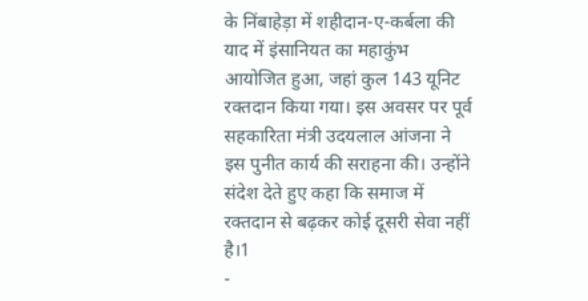के निंबाहेड़ा में शहीदान-ए-कर्बला की याद में इंसानियत का महाकुंभ आयोजित हुआ, जहां कुल 143 यूनिट रक्तदान किया गया। इस अवसर पर पूर्व सहकारिता मंत्री उदयलाल आंजना ने इस पुनीत कार्य की सराहना की। उन्होंने संदेश देते हुए कहा कि समाज में रक्तदान से बढ़कर कोई दूसरी सेवा नहीं है।1
-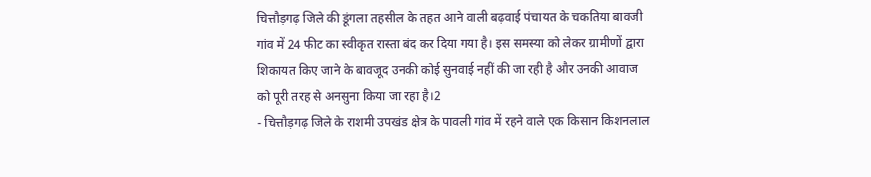चित्तौड़गढ़ जिले की डूंगला तहसील के तहत आने वाली बढ़वाई पंचायत के चकतिया बावजी गांव में 24 फीट का स्वीकृत रास्ता बंद कर दिया गया है। इस समस्या को लेकर ग्रामीणों द्वारा शिकायत किए जाने के बावजूद उनकी कोई सुनवाई नहीं की जा रही है और उनकी आवाज को पूरी तरह से अनसुना किया जा रहा है।2
- चित्तौड़गढ़ जिले के राशमी उपखंड क्षेत्र के पावली गांव में रहने वाले एक किसान किशनलाल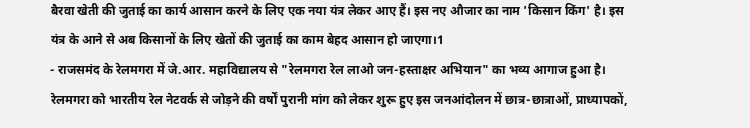बैरवा खेती की जुताई का कार्य आसान करने के लिए एक नया यंत्र लेकर आए हैं। इस नए औजार का नाम 'किसान किंग' है। इस यंत्र के आने से अब किसानों के लिए खेतों की जुताई का काम बेहद आसान हो जाएगा।1
- राजसमंद के रेलमगरा में जे.आर. महाविद्यालय से "रेलमगरा रेल लाओ जन-हस्ताक्षर अभियान" का भव्य आगाज हुआ है। रेलमगरा को भारतीय रेल नेटवर्क से जोड़ने की वर्षों पुरानी मांग को लेकर शुरू हुए इस जनआंदोलन में छात्र-छात्राओं, प्राध्यापकों,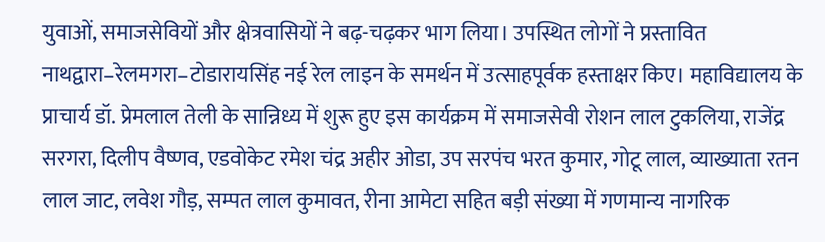युवाओं, समाजसेवियों और क्षेत्रवासियों ने बढ़-चढ़कर भाग लिया। उपस्थित लोगों ने प्रस्तावित नाथद्वारा–रेलमगरा–टोडारायसिंह नई रेल लाइन के समर्थन में उत्साहपूर्वक हस्ताक्षर किए। महाविद्यालय के प्राचार्य डॉ. प्रेमलाल तेली के सान्निध्य में शुरू हुए इस कार्यक्रम में समाजसेवी रोशन लाल टुकलिया, राजेंद्र सरगरा, दिलीप वैष्णव, एडवोकेट रमेश चंद्र अहीर ओडा, उप सरपंच भरत कुमार, गोटू लाल, व्याख्याता रतन लाल जाट, लवेश गौड़, सम्पत लाल कुमावत, रीना आमेटा सहित बड़ी संख्या में गणमान्य नागरिक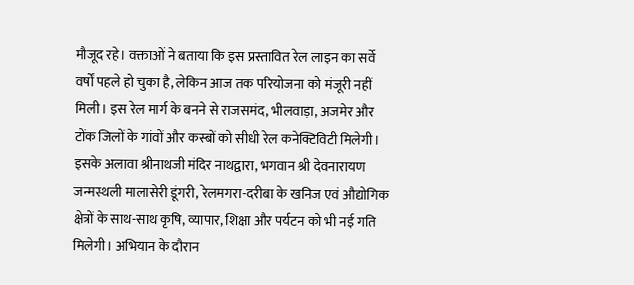मौजूद रहे। वक्ताओं ने बताया कि इस प्रस्तावित रेल लाइन का सर्वे वर्षों पहले हो चुका है, लेकिन आज तक परियोजना को मंजूरी नहीं मिली। इस रेल मार्ग के बनने से राजसमंद, भीलवाड़ा, अजमेर और टोंक जिलों के गांवों और कस्बों को सीधी रेल कनेक्टिविटी मिलेगी। इसके अलावा श्रीनाथजी मंदिर नाथद्वारा, भगवान श्री देवनारायण जन्मस्थली मालासेरी डूंगरी, रेलमगरा-दरीबा के खनिज एवं औद्योगिक क्षेत्रों के साथ-साथ कृषि, व्यापार, शिक्षा और पर्यटन को भी नई गति मिलेगी। अभियान के दौरान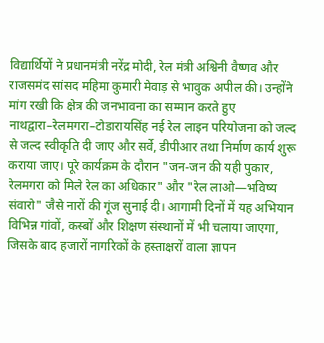विद्यार्थियों ने प्रधानमंत्री नरेंद्र मोदी, रेल मंत्री अश्विनी वैष्णव और राजसमंद सांसद महिमा कुमारी मेवाड़ से भावुक अपील की। उन्होंने मांग रखी कि क्षेत्र की जनभावना का सम्मान करते हुए नाथद्वारा–रेलमगरा–टोडारायसिंह नई रेल लाइन परियोजना को जल्द से जल्द स्वीकृति दी जाए और सर्वे, डीपीआर तथा निर्माण कार्य शुरू कराया जाए। पूरे कार्यक्रम के दौरान "जन-जन की यही पुकार, रेलमगरा को मिले रेल का अधिकार" और "रेल लाओ—भविष्य संवारो" जैसे नारों की गूंज सुनाई दी। आगामी दिनों में यह अभियान विभिन्न गांवों, कस्बों और शिक्षण संस्थानों में भी चलाया जाएगा, जिसके बाद हजारों नागरिकों के हस्ताक्षरों वाला ज्ञापन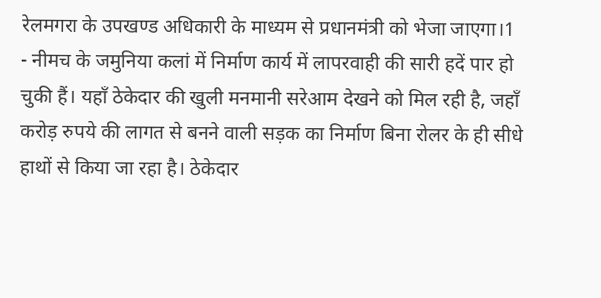रेलमगरा के उपखण्ड अधिकारी के माध्यम से प्रधानमंत्री को भेजा जाएगा।1
- नीमच के जमुनिया कलां में निर्माण कार्य में लापरवाही की सारी हदें पार हो चुकी हैं। यहाँ ठेकेदार की खुली मनमानी सरेआम देखने को मिल रही है, जहाँ करोड़ रुपये की लागत से बनने वाली सड़क का निर्माण बिना रोलर के ही सीधे हाथों से किया जा रहा है। ठेकेदार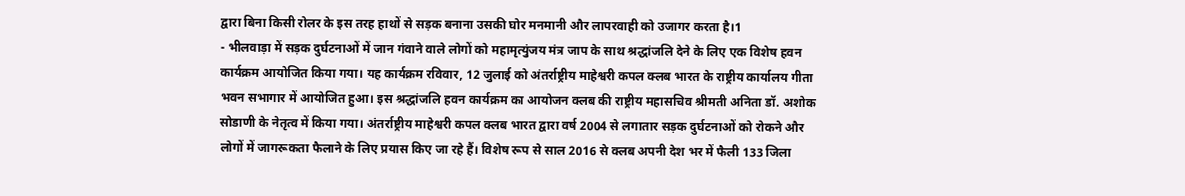द्वारा बिना किसी रोलर के इस तरह हाथों से सड़क बनाना उसकी घोर मनमानी और लापरवाही को उजागर करता है।1
- भीलवाड़ा में सड़क दुर्घटनाओं में जान गंवाने वाले लोगों को महामृत्युंजय मंत्र जाप के साथ श्रद्धांजलि देने के लिए एक विशेष हवन कार्यक्रम आयोजित किया गया। यह कार्यक्रम रविवार, 12 जुलाई को अंतर्राष्ट्रीय माहेश्वरी कपल क्लब भारत के राष्ट्रीय कार्यालय गीता भवन सभागार में आयोजित हुआ। इस श्रद्धांजलि हवन कार्यक्रम का आयोजन क्लब की राष्ट्रीय महासचिव श्रीमती अनिता डॉ. अशोक सोडाणी के नेतृत्व में किया गया। अंतर्राष्ट्रीय माहेश्वरी कपल क्लब भारत द्वारा वर्ष 2004 से लगातार सड़क दुर्घटनाओं को रोकने और लोगों में जागरूकता फैलाने के लिए प्रयास किए जा रहे हैं। विशेष रूप से साल 2016 से क्लब अपनी देश भर में फैली 133 जिला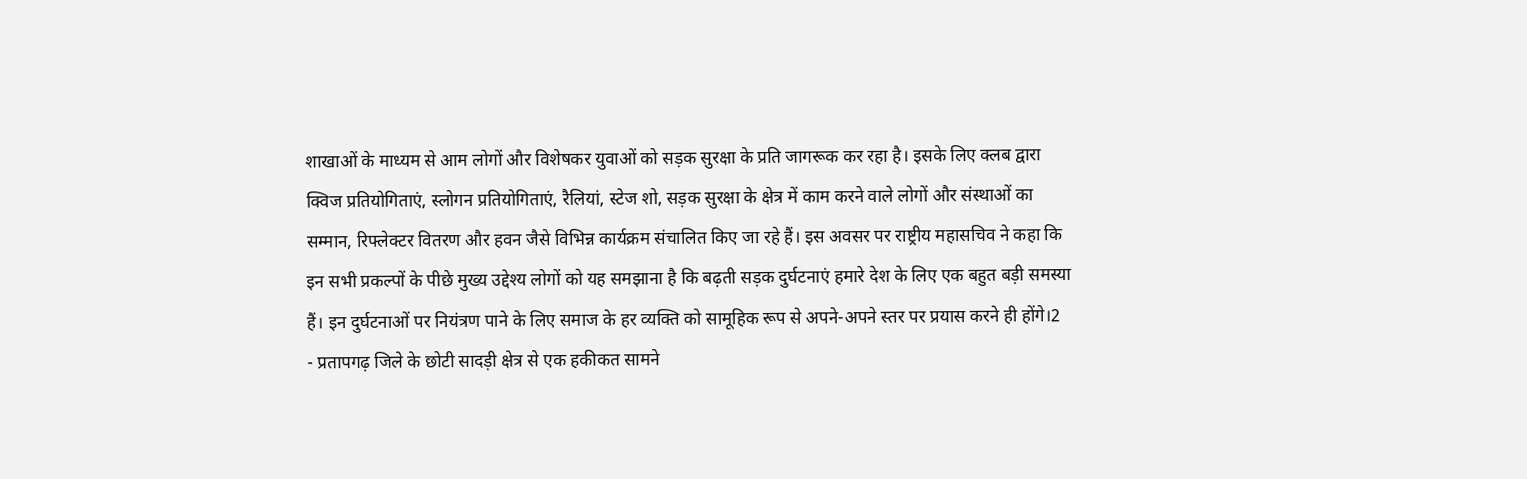शाखाओं के माध्यम से आम लोगों और विशेषकर युवाओं को सड़क सुरक्षा के प्रति जागरूक कर रहा है। इसके लिए क्लब द्वारा क्विज प्रतियोगिताएं, स्लोगन प्रतियोगिताएं, रैलियां, स्टेज शो, सड़क सुरक्षा के क्षेत्र में काम करने वाले लोगों और संस्थाओं का सम्मान, रिफ्लेक्टर वितरण और हवन जैसे विभिन्न कार्यक्रम संचालित किए जा रहे हैं। इस अवसर पर राष्ट्रीय महासचिव ने कहा कि इन सभी प्रकल्पों के पीछे मुख्य उद्देश्य लोगों को यह समझाना है कि बढ़ती सड़क दुर्घटनाएं हमारे देश के लिए एक बहुत बड़ी समस्या हैं। इन दुर्घटनाओं पर नियंत्रण पाने के लिए समाज के हर व्यक्ति को सामूहिक रूप से अपने-अपने स्तर पर प्रयास करने ही होंगे।2
- प्रतापगढ़ जिले के छोटी सादड़ी क्षेत्र से एक हकीकत सामने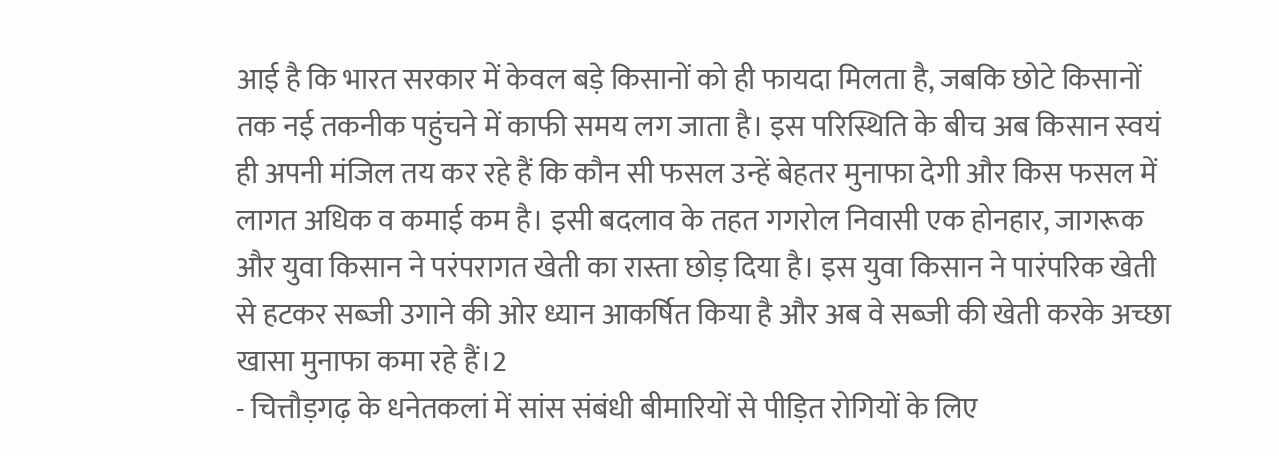आई है कि भारत सरकार में केवल बड़े किसानों को ही फायदा मिलता है, जबकि छोटे किसानों तक नई तकनीक पहुंचने में काफी समय लग जाता है। इस परिस्थिति के बीच अब किसान स्वयं ही अपनी मंजिल तय कर रहे हैं कि कौन सी फसल उन्हें बेहतर मुनाफा देगी और किस फसल में लागत अधिक व कमाई कम है। इसी बदलाव के तहत गगरोल निवासी एक होनहार, जागरूक और युवा किसान ने परंपरागत खेती का रास्ता छोड़ दिया है। इस युवा किसान ने पारंपरिक खेती से हटकर सब्जी उगाने की ओर ध्यान आकर्षित किया है और अब वे सब्जी की खेती करके अच्छा खासा मुनाफा कमा रहे हैं।2
- चित्तौड़गढ़ के धनेतकलां में सांस संबंधी बीमारियों से पीड़ित रोगियों के लिए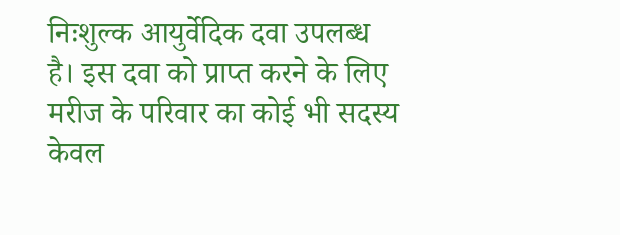निःशुल्क आयुर्वेदिक दवा उपलब्ध है। इस दवा को प्राप्त करने के लिए मरीज के परिवार का कोई भी सदस्य केवल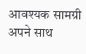आवश्यक सामग्री अपने साथ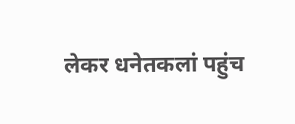लेकर धनेतकलां पहुंच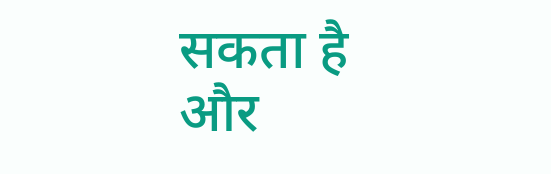सकता है और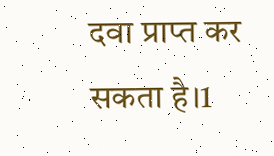दवा प्राप्त कर सकता है।1